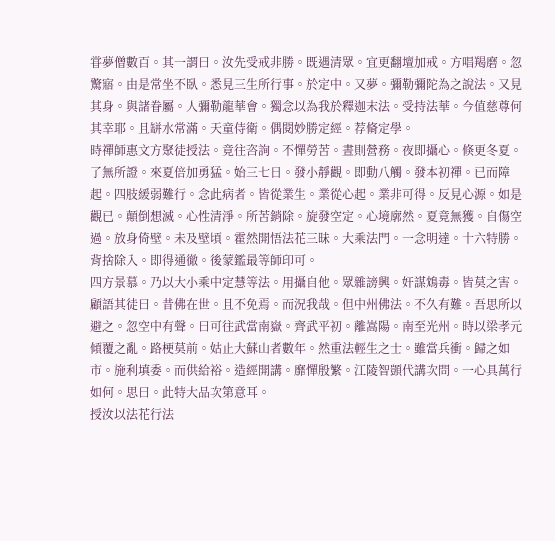甞夢僧數百。其一謂曰。汝先受戒非勝。既遇清眾。宜更翻壇加戒。方唱羯磨。忽驚寤。由是常坐不臥。悉見三生所行事。於定中。又夢。彌勒彌陀為之說法。又見其身。與諸眷屬。人彌勒龍華會。獨念以為我於釋迦末法。受持法華。今值慈尊何其幸耶。且缾水常滿。天童侍衛。偶閱妙勝定經。荐脩定學。
時禪師惠文方聚徒授法。竟往咨詢。不憚勞苦。晝則營務。夜即攝心。倏更冬夏。了無所證。來夏倍加勇猛。始三七日。發小靜觀。即動八觸。發本初禪。已而障起。四肢緩弱難行。念此病者。皆從業生。業從心起。業非可得。反見心源。如是觀已。顛倒想滅。心性清淨。所苦銷除。旋發空定。心境廓然。夏竟無獲。自傷空過。放身倚壁。未及壁頃。霍然開悟法花三昧。大乘法門。一念明達。十六特勝。背捨除入。即得通徹。後蒙鑑最等師印可。
四方景慕。乃以大小乘中定慧等法。用攝自他。眾雜謗興。奸謀鴆毒。皆莫之害。顧語其徒曰。昔佛在世。且不免焉。而況我哉。但中州佛法。不久有難。吾思所以避之。忽空中有聲。曰可往武當南嶽。齊武平初。離嵩陽。南至光州。時以梁孝元傾覆之亂。路梗莫前。姑止大蘇山者數年。然重法輕生之士。雖當兵衝。歸之如市。施利填委。而供給裕。造經開講。靡憚殷繁。江陵智顗代講次問。一心具萬行如何。思曰。此特大品次第意耳。
授汝以法花行法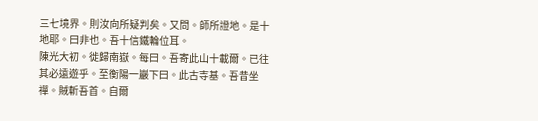三七境界。則汝向所疑判矣。又問。師所證地。是十地耶。曰非也。吾十信鐵輪位耳。
陳光大初。徙歸南嶽。每曰。吾寄此山十載爾。已往其必遠遊乎。至衡陽一巖下曰。此古寺基。吾昔坐禪。賊斬吾首。自爾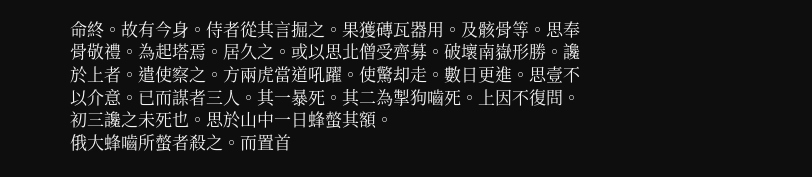命終。故有今身。侍者從其言掘之。果獲磚瓦器用。及骸骨等。思奉骨敬禮。為起塔焉。居久之。或以思北僧受齊募。破壞南嶽形勝。讒於上者。遣使察之。方兩虎當道吼躍。使驚却走。數日更進。思壹不以介意。已而謀者三人。其一暴死。其二為掣狗嚙死。上因不復問。初三讒之未死也。思於山中一日蜂螫其額。
俄大蜂嚙所螫者殺之。而置首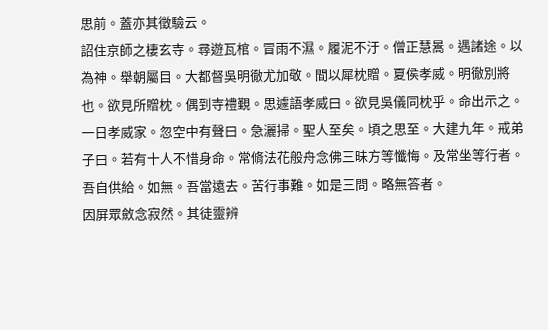思前。蓋亦其徵驗云。
詔住京師之棲玄寺。尋遊瓦棺。冒雨不濕。履泥不汙。僧正慧暠。遇諸途。以為神。舉朝屬目。大都督吳明徹尤加敬。間以犀枕贈。夏侯孝威。明徹別將也。欲見所贈枕。偶到寺禮覲。思遽語孝威曰。欲見吳儀同枕乎。命出示之。一日孝威家。忽空中有聲曰。急灑掃。聖人至矣。頃之思至。大建九年。戒弟子曰。若有十人不惜身命。常脩法花般舟念佛三昧方等懺悔。及常坐等行者。吾自供給。如無。吾當遠去。苦行事難。如是三問。略無答者。
因屏眾斂念寂然。其徒靈辨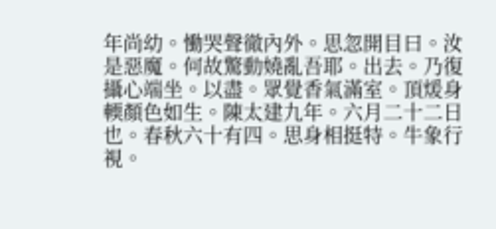年尚幼。慟哭聲徹內外。思忽開目曰。汝是惡魔。何故驚動嬈亂吾耶。出去。乃復攝心端坐。以盡。眾覺香氣滿室。頂煖身輭顏色如生。陳太建九年。六月二十二日也。春秋六十有四。思身相挺特。牛象行視。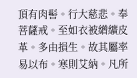頂有肉髻。行大慈悲。奉菩薩戒。至如衣被繒纊皮革。多由損生。故其屬率易以布。寒則艾納。凡所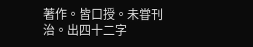著作。皆口授。未甞刊治。出四十二字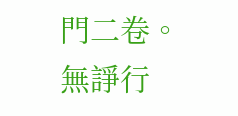門二卷。無諍行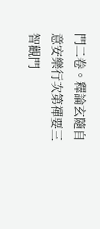門二卷。釋論玄隨自意安樂行次第禪要三智觀門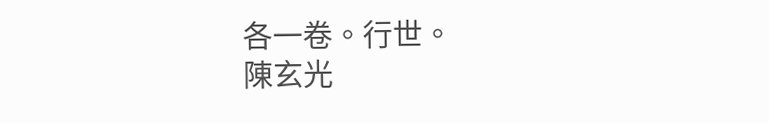各一卷。行世。
陳玄光